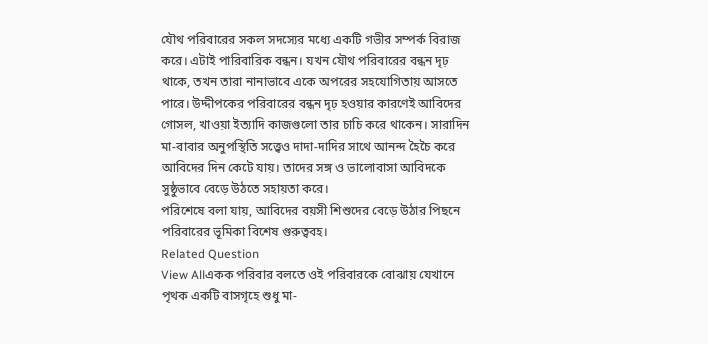যৌথ পরিবারের সকল সদস্যের মধ্যে একটি গভীর সম্পর্ক বিরাজ করে। এটাই পারিবারিক বন্ধন। যখন যৌথ পরিবারের বন্ধন দৃঢ় থাকে, তখন তারা নানাভাবে একে অপরের সহযোগিতায় আসতে পারে। উদ্দীপকের পরিবারের বন্ধন দৃঢ় হওয়ার কারণেই আবিদের গোসল, খাওয়া ইত্যাদি কাজগুলো তার চাচি করে থাকেন। সারাদিন মা-বাবার অনুপস্থিতি সত্ত্বেও দাদা-দাদির সাথে আনন্দ হৈচৈ করে আবিদের দিন কেটে যায়। তাদের সঙ্গ ও ভালোবাসা আবিদকে সুষ্ঠুভাবে বেড়ে উঠতে সহায়তা করে।
পরিশেষে বলা যায়, আবিদের বয়সী শিশুদের বেড়ে উঠার পিছনে পরিবারের ভূমিকা বিশেষ গুরুত্ববহ।
Related Question
View Allএকক পরিবার বলতে ওই পরিবারকে বোঝায় যেখানে পৃথক একটি বাসগৃহে শুধু মা-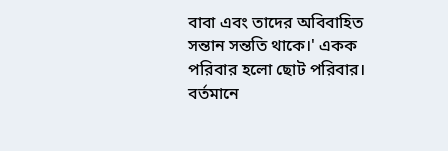বাবা এবং তাদের অবিবাহিত সন্তান সন্ততি থাকে।' একক পরিবার হলো ছোট পরিবার। বর্তমানে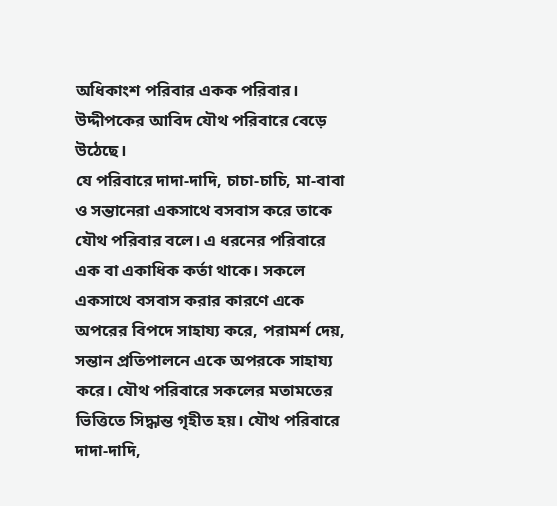অধিকাংশ পরিবার একক পরিবার।
উদ্দীপকের আবিদ যৌথ পরিবারে বেড়ে উঠেছে।
যে পরিবারে দাদা-দাদি, চাচা-চাচি, মা-বাবা ও সন্তানেরা একসাথে বসবাস করে তাকে যৌথ পরিবার বলে। এ ধরনের পরিবারে এক বা একাধিক কর্তা থাকে। সকলে একসাথে বসবাস করার কারণে একে অপরের বিপদে সাহায্য করে, পরামর্শ দেয়, সন্তান প্রতিপালনে একে অপরকে সাহায্য করে। যৌথ পরিবারে সকলের মতামতের ভিত্তিতে সিদ্ধান্ত গৃহীত হয়। যৌথ পরিবারে দাদা-দাদি,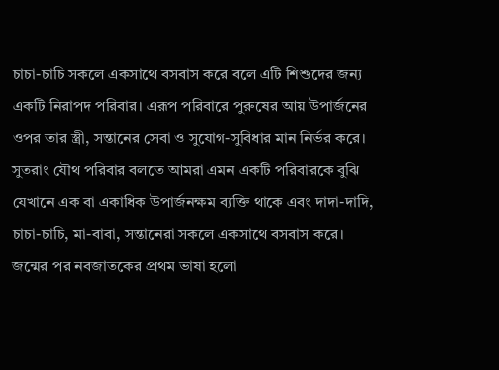চাচা-চাচি সকলে একসাথে বসবাস করে বলে এটি শিশুদের জন্য একটি নিরাপদ পরিবার। এরূপ পরিবারে পুরুষের আয় উপার্জনের ওপর তার স্ত্রী, সন্তানের সেবা ও সুযোগ-সুবিধার মান নির্ভর করে। সুতরাং যৌথ পরিবার বলতে আমরা এমন একটি পরিবারকে বুঝি যেখানে এক বা একাধিক উপার্জনক্ষম ব্যক্তি থাকে এবং দাদা-দাদি, চাচা-চাচি, মা-বাবা, সন্তানেরা সকলে একসাথে বসবাস করে।
জন্মের পর নবজাতকের প্রথম ভাষা হলো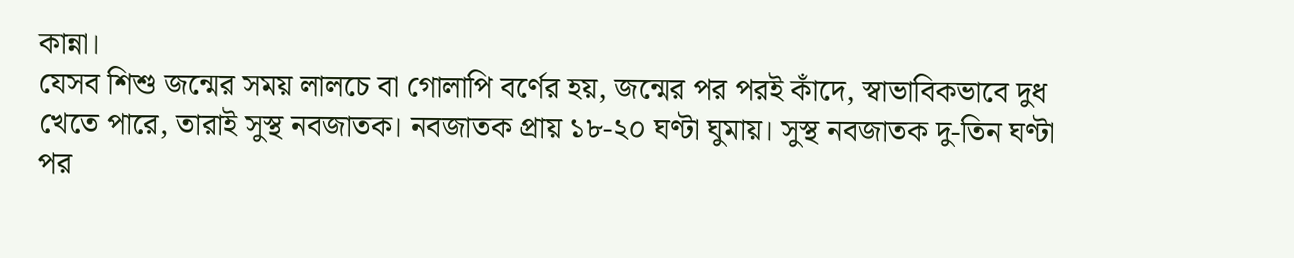কান্না।
যেসব শিশু জন্মের সময় লালচে বা গোলাপি বর্ণের হয়, জন্মের পর পরই কাঁদে, স্বাভাবিকভাবে দুধ খেতে পারে, তারাই সুস্থ নবজাতক। নবজাতক প্রায় ১৮-২০ ঘণ্টা ঘুমায়। সুস্থ নবজাতক দু-তিন ঘণ্টা পর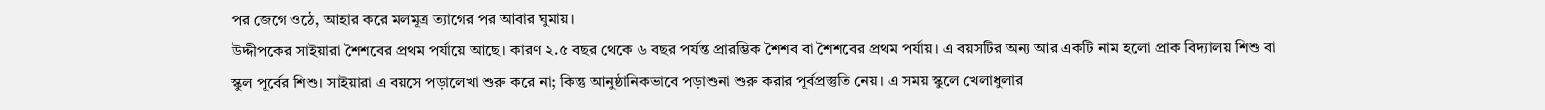পর জেগে ওঠে, আহার করে মলমূত্র ত্যাগের পর আবার ঘুমায়।
উদ্দীপকের সাইয়ারা শৈশবের প্রথম পর্যায়ে আছে। কারণ ২.৫ বছর থেকে ৬ বছর পর্যন্ত প্রারম্ভিক শৈশব বা শৈশবের প্রথম পর্যায়। এ বয়সটির অন্য আর একটি নাম হলো প্রাক বিদ্যালয় শিশু বা স্কুল পূর্বের শিশু। সাইয়ারা এ বয়সে পড়ালেখা শুরু করে না; কিন্তু আনুষ্ঠানিকভাবে পড়াশুনা শুরু করার পূর্বপ্রস্তুতি নেয়। এ সময় স্কুলে খেলাধুলার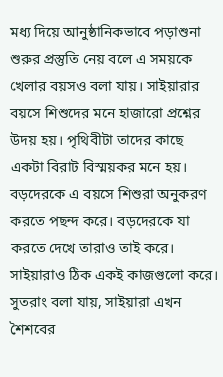মধ্য দিয়ে আনুষ্ঠানিকভাবে পড়াশুনা শুরুর প্রস্তুতি নেয় বলে এ সময়কে খেলার বয়সও বলা যায়। সাইয়ারার বয়সে শিশুদের মনে হাজারো প্রশ্নের উদয় হয়। পৃথিবীটা তাদের কাছে একটা বিরাট বিস্ময়কর মনে হয়। বড়দেরকে এ বয়সে শিশুরা অনুকরণ করতে পছন্দ করে। বড়দেরকে যা করতে দেখে তারাও তাই করে। সাইয়ারাও ঠিক একই কাজগুলো করে। সুতরাং বলা যায়, সাইয়ারা এখন শৈশবের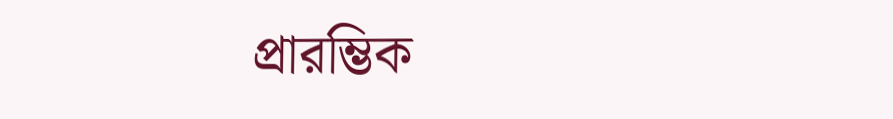প্রারম্ভিক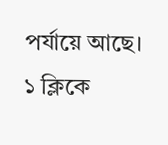পর্যায়ে আছে।
১ ক্লিকে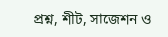প্রশ্ন, শীট, সাজেশন ও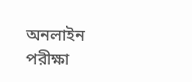অনলাইন পরীক্ষা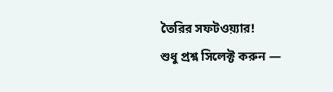তৈরির সফটওয়্যার!
শুধু প্রশ্ন সিলেক্ট করুন —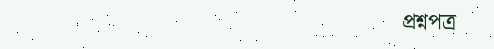প্রশ্নপত্র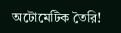অটোমেটিক তৈরি!